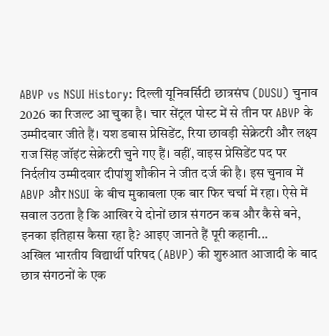ABVP vs NSUI History: दिल्ली यूनिवर्सिटी छात्रसंघ (DUSU) चुनाव 2026 का रिजल्ट आ चुका है। चार सेंट्रल पोस्ट में से तीन पर ABVP के उम्मीदवार जीते हैं। यश डबास प्रेसिडेंट, रिया छावड़ी सेक्रेटरी और लक्ष्य राज सिंह जॉइंट सेक्रेटरी चुने गए हैं। वहीं, वाइस प्रेसिडेंट पद पर निर्दलीय उम्मीदवार दीपांशु शौकीन ने जीत दर्ज की है। इस चुनाव में ABVP और NSUI के बीच मुकाबला एक बार फिर चर्चा में रहा। ऐसे में सवाल उठता है कि आखिर ये दोनों छात्र संगठन कब और कैसे बने, इनका इतिहास कैसा रहा है? आइए जानते हैं पूरी कहानी...
अखिल भारतीय विद्यार्थी परिषद (ABVP) की शुरुआत आजादी के बाद छात्र संगठनों के एक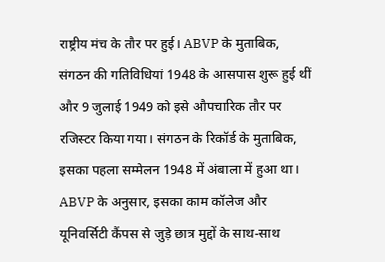राष्ट्रीय मंच के तौर पर हुई। ABVP के मुताबिक, संगठन की गतिविधियां 1948 के आसपास शुरू हुई थीं और 9 जुलाई 1949 को इसे औपचारिक तौर पर रजिस्टर किया गया। संगठन के रिकॉर्ड के मुताबिक, इसका पहला सम्मेलन 1948 में अंबाला में हुआ था। ABVP के अनुसार, इसका काम कॉलेज और यूनिवर्सिटी कैंपस से जुड़े छात्र मुद्दों के साथ-साथ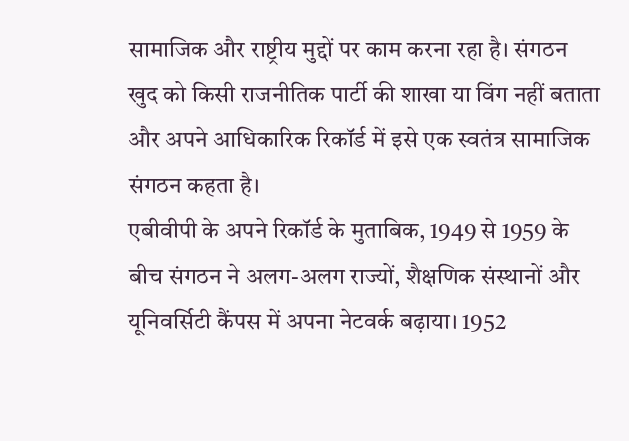सामाजिक और राष्ट्रीय मुद्दों पर काम करना रहा है। संगठन खुद को किसी राजनीतिक पार्टी की शाखा या विंग नहीं बताता और अपने आधिकारिक रिकॉर्ड में इसे एक स्वतंत्र सामाजिक संगठन कहता है।
एबीवीपी के अपने रिकॉर्ड के मुताबिक, 1949 से 1959 के बीच संगठन ने अलग-अलग राज्यों, शैक्षणिक संस्थानों और यूनिवर्सिटी कैंपस में अपना नेटवर्क बढ़ाया। 1952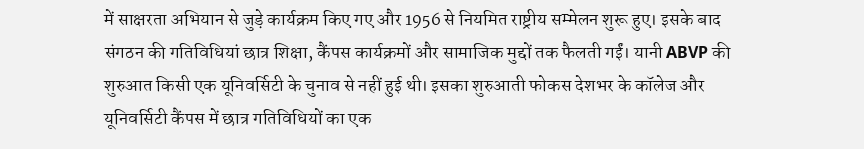में साक्षरता अभियान से जुड़े कार्यक्रम किए गए और 1956 से नियमित राष्ट्रीय सम्मेलन शुरू हुए। इसके बाद संगठन की गतिविधियां छात्र शिक्षा, कैंपस कार्यक्रमों और सामाजिक मुद्दों तक फैलती गईं। यानी ABVP की शुरुआत किसी एक यूनिवर्सिटी के चुनाव से नहीं हुई थी। इसका शुरुआती फोकस देशभर के कॉलेज और यूनिवर्सिटी कैंपस में छात्र गतिविधियों का एक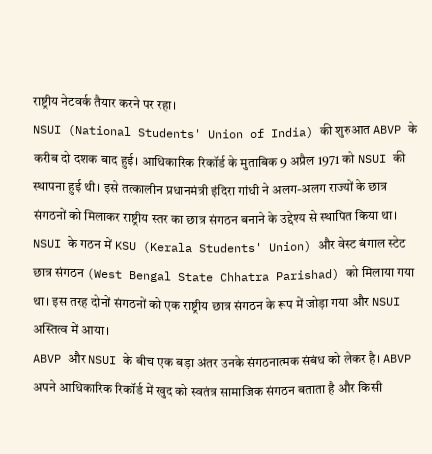राष्ट्रीय नेटवर्क तैयार करने पर रहा।
NSUI (National Students' Union of India) की शुरुआत ABVP के करीब दो दशक बाद हुई। आधिकारिक रिकॉर्ड के मुताबिक 9 अप्रैल 1971 को NSUI की स्थापना हुई थी। इसे तत्कालीन प्रधानमंत्री इंदिरा गांधी ने अलग-अलग राज्यों के छात्र संगठनों को मिलाकर राष्ट्रीय स्तर का छात्र संगठन बनाने के उद्देश्य से स्थापित किया था। NSUI के गठन में KSU (Kerala Students' Union) और वेस्ट बंगाल स्टेट छात्र संगठन (West Bengal State Chhatra Parishad) को मिलाया गया था। इस तरह दोनों संगठनों को एक राष्ट्रीय छात्र संगठन के रूप में जोड़ा गया और NSUI अस्तित्व में आया।
ABVP और NSUI के बीच एक बड़ा अंतर उनके संगठनात्मक संबंध को लेकर है। ABVP अपने आधिकारिक रिकॉर्ड में खुद को स्वतंत्र सामाजिक संगठन बताता है और किसी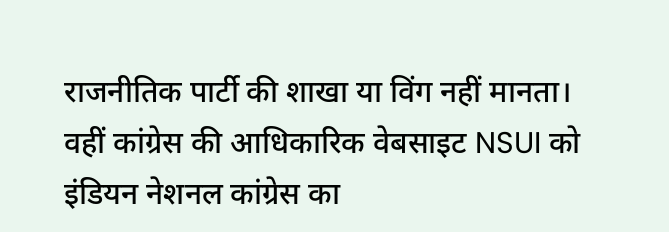राजनीतिक पार्टी की शाखा या विंग नहीं मानता। वहीं कांग्रेस की आधिकारिक वेबसाइट NSUI को इंडियन नेशनल कांग्रेस का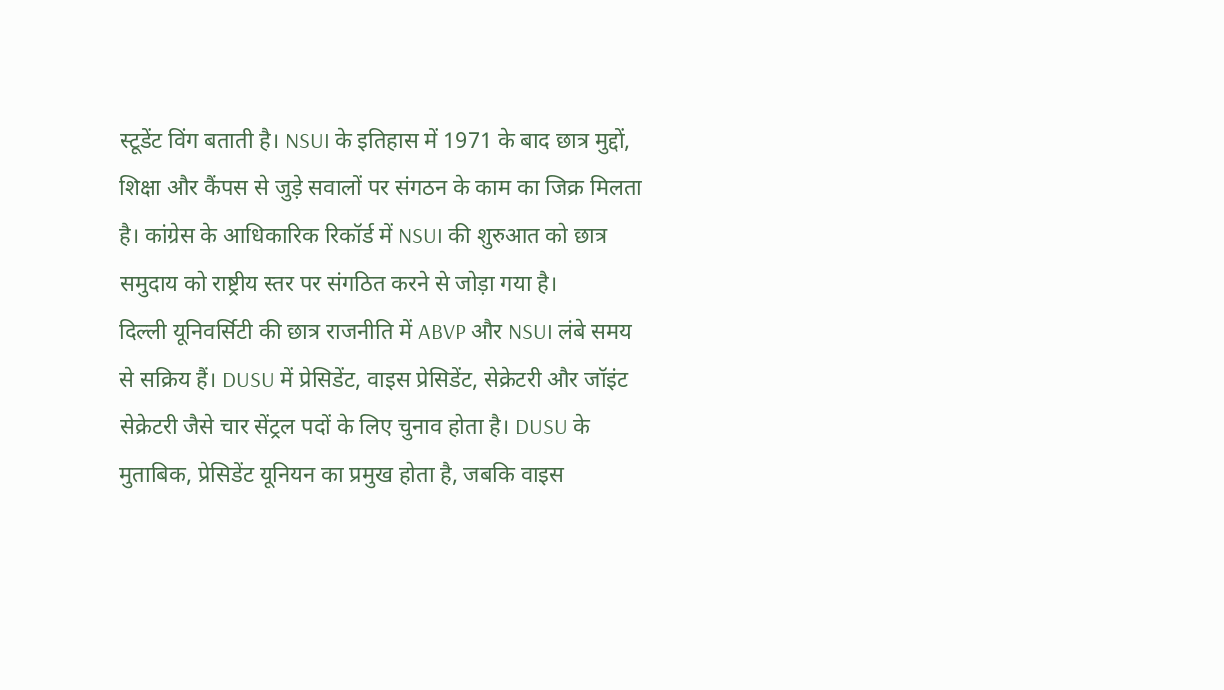स्टूडेंट विंग बताती है। NSUI के इतिहास में 1971 के बाद छात्र मुद्दों, शिक्षा और कैंपस से जुड़े सवालों पर संगठन के काम का जिक्र मिलता है। कांग्रेस के आधिकारिक रिकॉर्ड में NSUI की शुरुआत को छात्र समुदाय को राष्ट्रीय स्तर पर संगठित करने से जोड़ा गया है।
दिल्ली यूनिवर्सिटी की छात्र राजनीति में ABVP और NSUI लंबे समय से सक्रिय हैं। DUSU में प्रेसिडेंट, वाइस प्रेसिडेंट, सेक्रेटरी और जॉइंट सेक्रेटरी जैसे चार सेंट्रल पदों के लिए चुनाव होता है। DUSU के मुताबिक, प्रेसिडेंट यूनियन का प्रमुख होता है, जबकि वाइस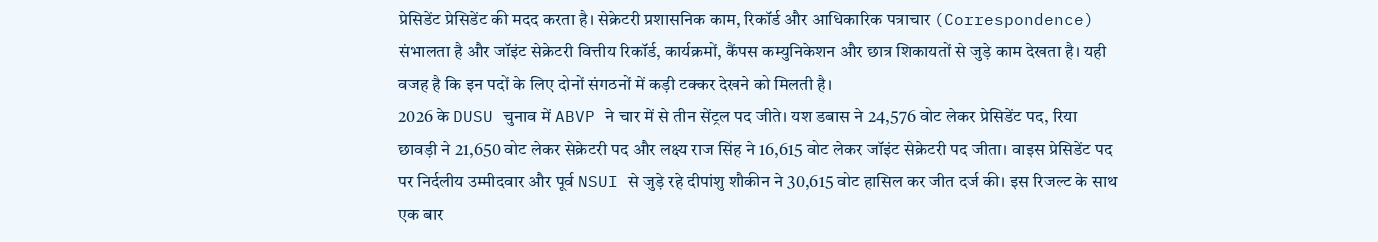प्रेसिडेंट प्रेसिडेंट की मदद करता है। सेक्रेटरी प्रशासनिक काम, रिकॉर्ड और आधिकारिक पत्राचार (Correspondence) संभालता है और जॉइंट सेक्रेटरी वित्तीय रिकॉर्ड, कार्यक्रमों, कैंपस कम्युनिकेशन और छात्र शिकायतों से जुड़े काम देखता है। यही वजह है कि इन पदों के लिए दोनों संगठनों में कड़ी टक्कर देखने को मिलती है।
2026 के DUSU चुनाव में ABVP ने चार में से तीन सेंट्रल पद जीते। यश डबास ने 24,576 वोट लेकर प्रेसिडेंट पद, रिया छावड़ी ने 21,650 वोट लेकर सेक्रेटरी पद और लक्ष्य राज सिंह ने 16,615 वोट लेकर जॉइंट सेक्रेटरी पद जीता। वाइस प्रेसिडेंट पद पर निर्दलीय उम्मीदवार और पूर्व NSUI से जुड़े रहे दीपांशु शौकीन ने 30,615 वोट हासिल कर जीत दर्ज की। इस रिजल्ट के साथ एक बार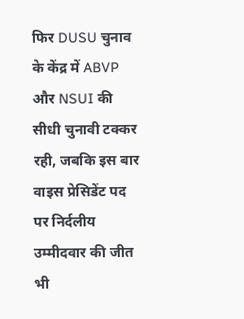फिर DUSU चुनाव के केंद्र में ABVP और NSUI की सीधी चुनावी टक्कर रही, जबकि इस बार वाइस प्रेसिडेंट पद पर निर्दलीय उम्मीदवार की जीत भी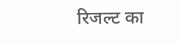रिजल्ट का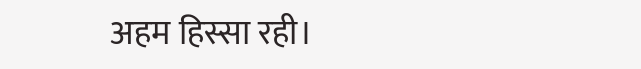अहम हिस्सा रही।